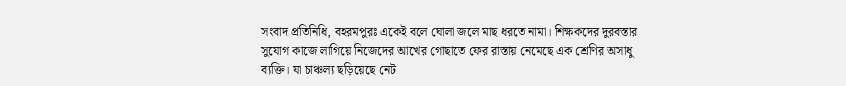সংবাদ প্রতিনিধি, বহরমপুরঃ একেই বলে ঘোলা জলে মাছ ধরতে নামা। শিক্ষকদের দুরবস্তার সুযোগ কাজে লাগিয়ে নিজেদের আখের গোছাতে ফের রাস্তায় নেমেছে এক শ্রেণির অসাধু ব্যক্তি। যা চাঞ্চল্য ছড়িয়েছে নেট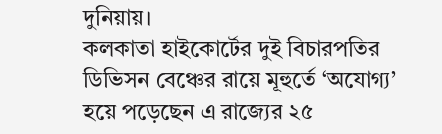দুনিয়ায়।
কলকাতা হাইকোর্টের দুই বিচারপতির ডিভিসন বেঞ্চের রায়ে মূহুর্তে ‘অযোগ্য’ হয়ে পড়েছেন এ রাজ্যের ২৫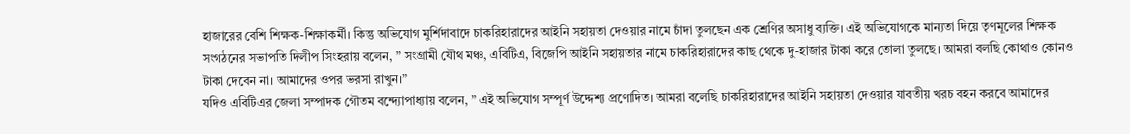হাজারের বেশি শিক্ষক-শিক্ষাকর্মী। কিন্তু অভিযোগ মুর্শিদাবাদে চাকরিহারাদের আইনি সহায়তা দেওয়ার নামে চাঁদা তুলছেন এক শ্রেণির অসাধু ব্যক্তি। এই অভিযোগকে মান্যতা দিয়ে তৃণমূলের শিক্ষক সংগঠনের সভাপতি দিলীপ সিংহরায় বলেন, ” সংগ্রামী যৌথ মঞ্চ, এবিটিএ, বিজেপি আইনি সহায়তার নামে চাকরিহারাদের কাছ থেকে দু-হাজার টাকা করে তোলা তুলছে। আমরা বলছি কোথাও কোনও টাকা দেবেন না। আমাদের ওপর ভরসা রাখুন।”
যদিও এবিটিএর জেলা সম্পাদক গৌতম বন্দ্যোপাধ্যায় বলেন, ” এই অভিযোগ সম্পূর্ণ উদ্দেশ্য প্রণোদিত। আমরা বলেছি চাকরিহারাদের আইনি সহায়তা দেওয়ার যাবতীয় খরচ বহন করবে আমাদের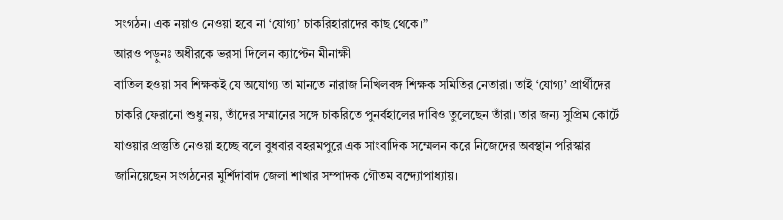সংগঠন। এক নয়াও নেওয়া হবে না ‘যোগ্য’ চাকরিহারাদের কাছ থেকে।”
আরও পড়ুনঃ অধীরকে ভরসা দিলেন ক্যাপ্টেন মীনাক্ষী
বাতিল হওয়া সব শিক্ষকই যে অযোগ্য তা মানতে নারাজ নিখিলবঙ্গ শিক্ষক সমিতির নেতারা। তাই ‘যোগ্য’ প্রার্থীদের চাকরি ফেরানো শুধু নয়, তাঁদের সম্মানের সঙ্গে চাকরিতে পুনর্বহালের দাবিও তুলেছেন তাঁরা। তার জন্য সুপ্রিম কোর্টে যাওয়ার প্রস্তুতি নেওয়া হচ্ছে বলে বুধবার বহরমপুরে এক সাংবাদিক সম্মেলন করে নিজেদের অবস্থান পরিস্কার জানিয়েছেন সংগঠনের মুর্শিদাবাদ জেলা শাখার সম্পাদক গৌতম বন্দ্যোপাধ্যায়।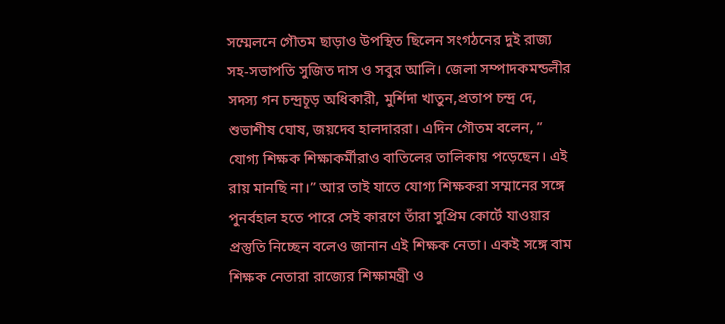সম্মেলনে গৌতম ছাড়াও উপস্থিত ছিলেন সংগঠনের দুই রাজ্য সহ-সভাপতি সুজিত দাস ও সবুর আলি। জেলা সম্পাদকমন্ডলীর সদস্য গন চন্দ্রচূড় অধিকারী, মুর্শিদা খাতুন,প্রতাপ চন্দ্র দে, শুভাশীষ ঘোষ, জয়দেব হালদাররা। এদিন গৌতম বলেন, ” যোগ্য শিক্ষক শিক্ষাকর্মীরাও বাতিলের তালিকায় পড়েছেন। এই রায় মানছি না।” আর তাই যাতে যোগ্য শিক্ষকরা সম্মানের সঙ্গে পুনর্বহাল হতে পারে সেই কারণে তাঁরা সুপ্রিম কোর্টে যাওয়ার প্রস্তুতি নিচ্ছেন বলেও জানান এই শিক্ষক নেতা। একই সঙ্গে বাম শিক্ষক নেতারা রাজ্যের শিক্ষামন্ত্রী ও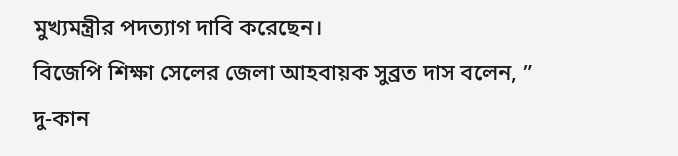মুখ্যমন্ত্রীর পদত্যাগ দাবি করেছেন।
বিজেপি শিক্ষা সেলের জেলা আহবায়ক সুব্রত দাস বলেন, ” দু-কান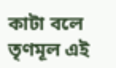কাটা বলে তৃণমূল এই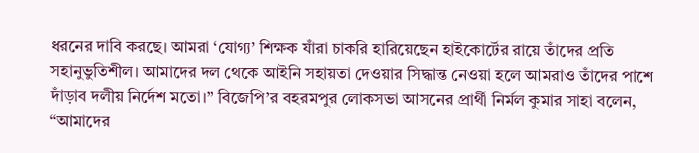ধরনের দাবি করছে। আমরা ‘যোগ্য’ শিক্ষক যাঁরা চাকরি হারিয়েছেন হাইকোর্টের রায়ে তাঁদের প্রতি সহানুভুতিশীল। আমাদের দল থেকে আইনি সহায়তা দেওয়ার সিদ্ধান্ত নেওয়া হলে আমরাও তাঁদের পাশে দাঁড়াব দলীয় নির্দেশ মতো।” বিজেপি’র বহরমপুর লোকসভা আসনের প্রার্থী নির্মল কুমার সাহা বলেন, “আমাদের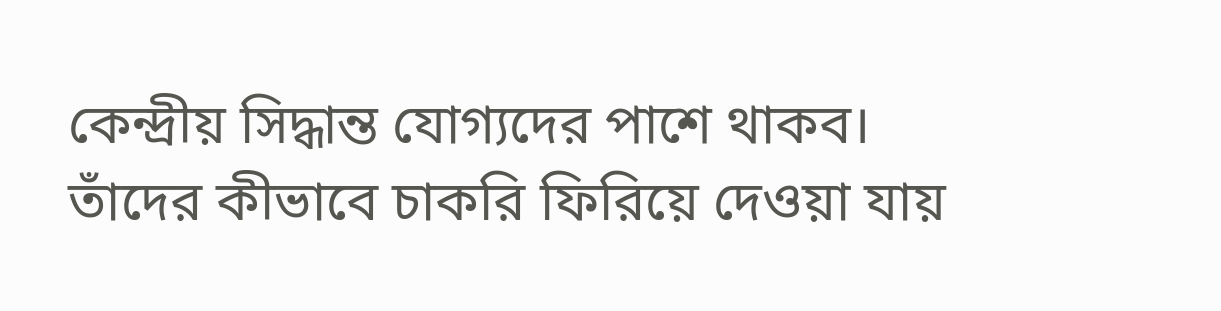কেন্দ্রীয় সিদ্ধান্ত যোগ্যদের পাশে থাকব। তাঁদের কীভাবে চাকরি ফিরিয়ে দেওয়া যায়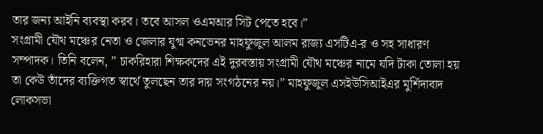তার জন্য আইনি ব্যবস্থা করব। তবে আসল ওএমআর সিট পেতে হবে।”
সংগ্রামী যৌথ মঞ্চের নেতা ও জেলার যুগ্ম কনভেনর মাহফুজুল আলম রাজ্য এসটিএ-র ও সহ সাধারণ সম্পাদক। তিনি বলেন, ” চাকরিহারা শিক্ষকদের এই দুরবস্তায় সংগ্রামী যৌথ মঞ্চের নামে যদি টাকা তোলা হয় তা কেউ তাঁদের ব্যক্তিগত স্বার্থে তুলছেন তার দায় সংগঠনের নয়।” মাহফুজুল এসইউসিআইএর মুর্শিদাবাদ লোকসভা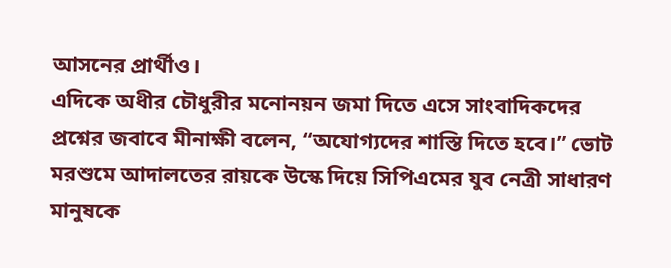আসনের প্রার্থীও।
এদিকে অধীর চৌধুরীর মনোনয়ন জমা দিতে এসে সাংবাদিকদের প্রশ্নের জবাবে মীনাক্ষী বলেন, “অযোগ্যদের শাস্তি দিতে হবে।” ভোট মরশুমে আদালতের রায়কে উস্কে দিয়ে সিপিএমের যুব নেত্রী সাধারণ মানুষকে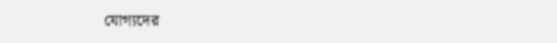যোগ্যদের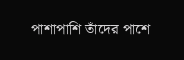পাশাপাশি তাঁদের পাশে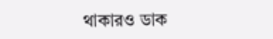থাকারও ডাক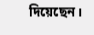দিয়েছেন।